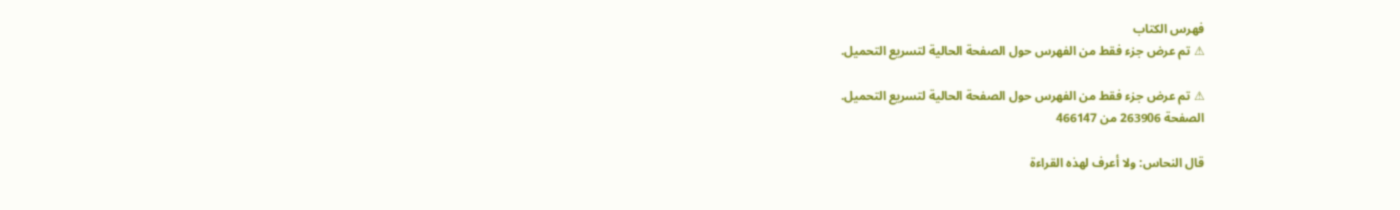فهرس الكتاب
⚠ تم عرض جزء فقط من الفهرس حول الصفحة الحالية لتسريع التحميل.

⚠ تم عرض جزء فقط من الفهرس حول الصفحة الحالية لتسريع التحميل.
الصفحة 263906 من 466147

قال النحاس: ولا أعرف لهذه القراءة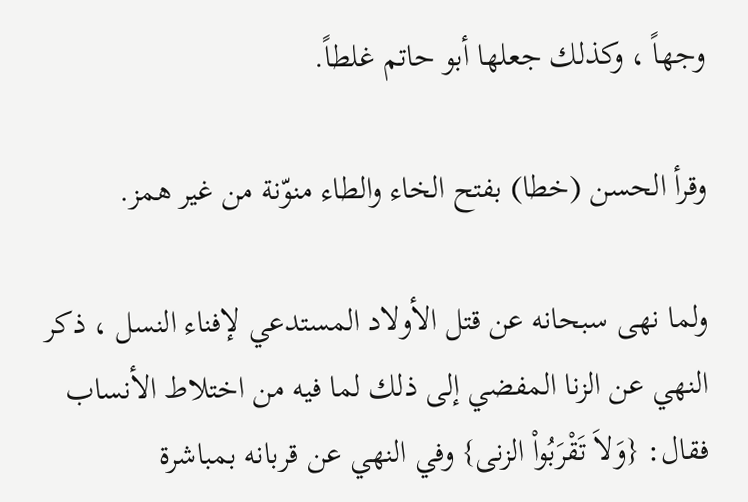وجهاً ، وكذلك جعلها أبو حاتم غلطاً.

وقرأ الحسن (خطا) بفتح الخاء والطاء منوّنة من غير همز.

ولما نهى سبحانه عن قتل الأولاد المستدعي لإفناء النسل ، ذكر النهي عن الزنا المفضي إلى ذلك لما فيه من اختلاط الأنساب فقال: {وَلاَ تَقْرَبُواْ الزنى} وفي النهي عن قربانه بمباشرة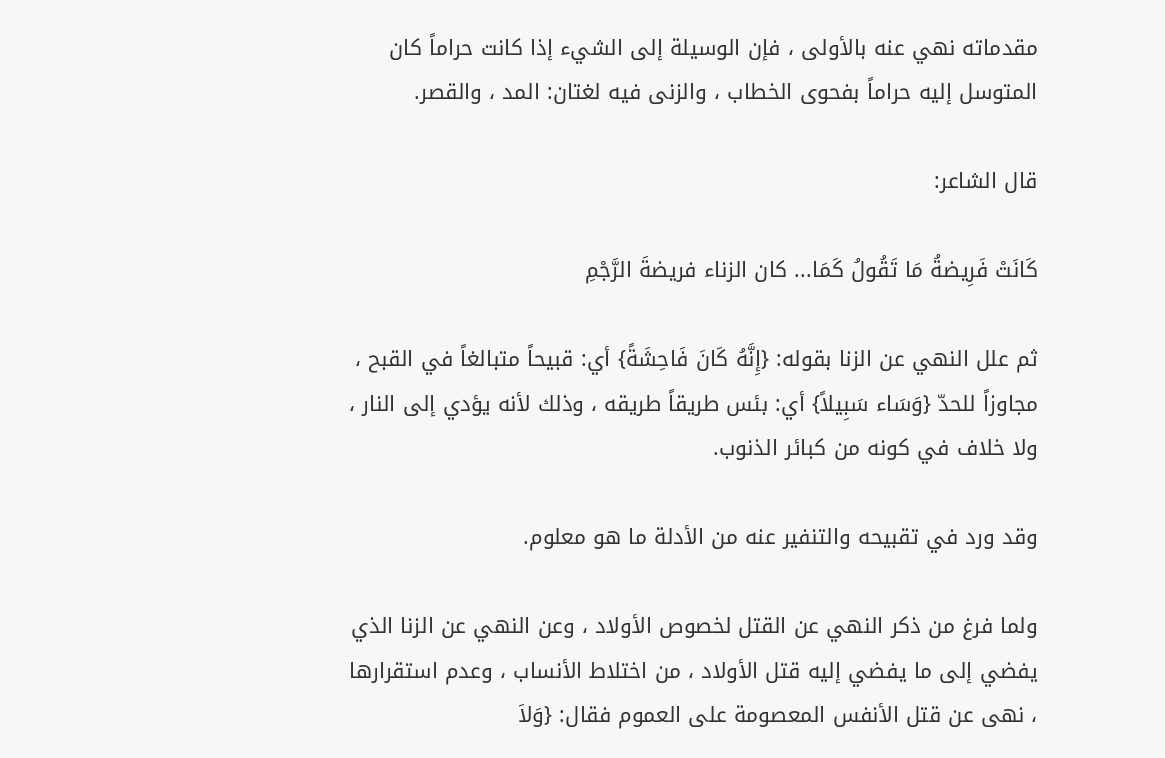مقدماته نهي عنه بالأولى ، فإن الوسيلة إلى الشيء إذا كانت حراماً كان المتوسل إليه حراماً بفحوى الخطاب ، والزنى فيه لغتان: المد ، والقصر.

قال الشاعر:

كَانَتْ فَرِيضةُ مَا تَقُولُ كَمَا... كان الزناء فريضةَ الرَّجْمِ

ثم علل النهي عن الزنا بقوله: {إِنَّهُ كَانَ فَاحِشَةً} أي: قبيحاً متبالغاً في القبح ، مجاوزاً للحدّ {وَسَاء سَبِيلاً} أي: بئس طريقاً طريقه ، وذلك لأنه يؤدي إلى النار ، ولا خلاف في كونه من كبائر الذنوب.

وقد ورد في تقبيحه والتنفير عنه من الأدلة ما هو معلوم.

ولما فرغ من ذكر النهي عن القتل لخصوص الأولاد ، وعن النهي عن الزنا الذي يفضي إلى ما يفضي إليه قتل الأولاد ، من اختلاط الأنساب ، وعدم استقرارها ، نهى عن قتل الأنفس المعصومة على العموم فقال: {وَلاَ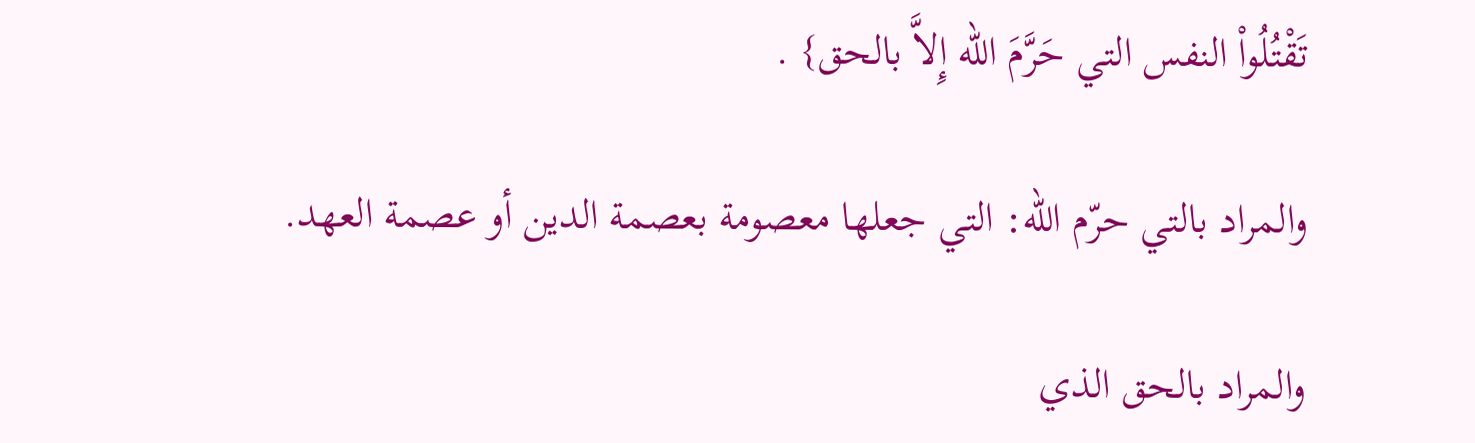تَقْتُلُواْ النفس التي حَرَّمَ الله إِلاَّ بالحق} .

والمراد بالتي حرّم الله: التي جعلها معصومة بعصمة الدين أو عصمة العهد.

والمراد بالحق الذي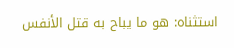استثناه: هو ما يباح به قتل الأنفس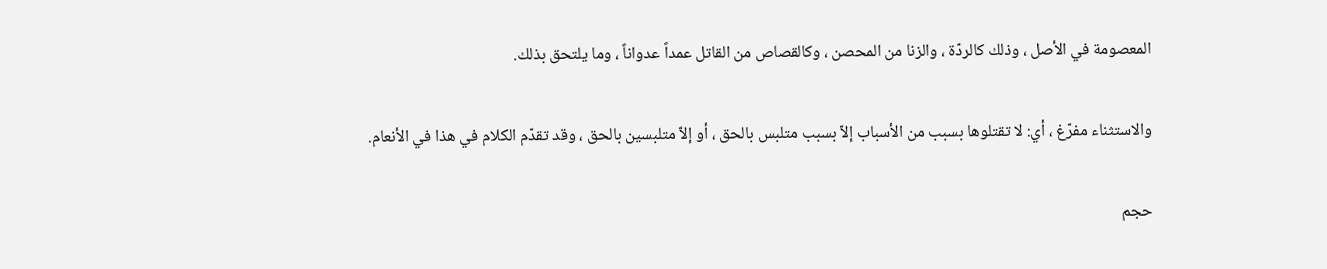المعصومة في الأصل ، وذلك كالردّة ، والزنا من المحصن ، وكالقصاص من القاتل عمداً عدواناً ، وما يلتحق بذلك.

والاستثناء مفرّغ ، أي: لا تقتلوها بسبب من الأسباب إلاّ بسبب متلبس بالحق ، أو إلاّ متلبسين بالحق ، وقد تقدّم الكلام في هذا في الأنعام.

حجم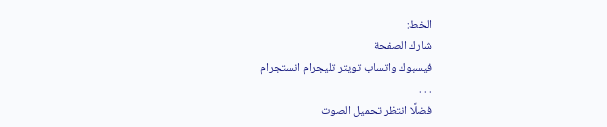الخط:
شارك الصفحة
فيسبوك واتساب تويتر تليجرام انستجرام
. . .
فضلًا انتظر تحميل الصوت